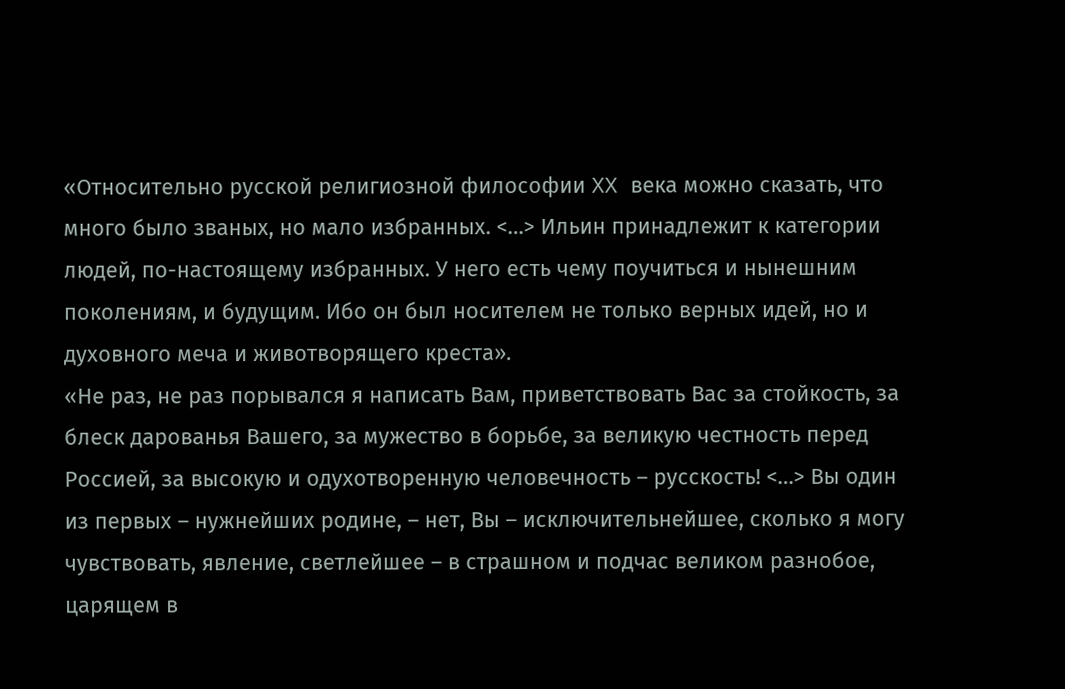«Относительно русской религиозной философии XX века можно сказать, что много было званых, но мало избранных. <…> Ильин принадлежит к категории людей, по-настоящему избранных. У него есть чему поучиться и нынешним поколениям, и будущим. Ибо он был носителем не только верных идей, но и духовного меча и животворящего креста».
«Не раз, не раз порывался я написать Вам, приветствовать Вас за стойкость, за блеск дарованья Вашего, за мужество в борьбе, за великую честность перед Россией, за высокую и одухотворенную человечность – русскость! <…> Вы один из первых – нужнейших родине, – нет, Вы – исключительнейшее, сколько я могу чувствовать, явление, светлейшее – в страшном и подчас великом разнобое, царящем в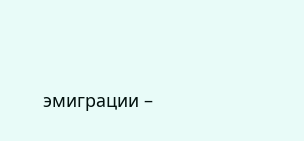эмиграции –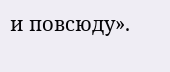и повсюду».